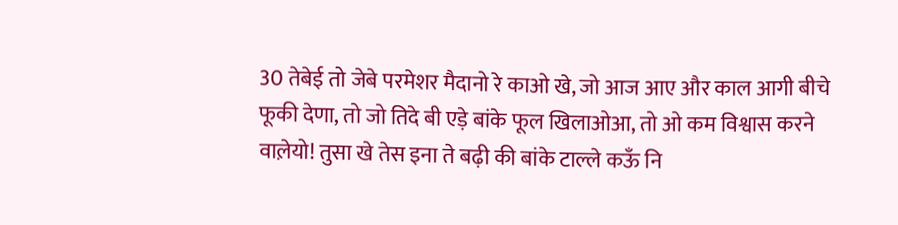30 तेबेई तो जेबे परमेशर मैदानो रे काओ खे, जो आज आए और काल आगी बीचे फूकी देणा, तो जो तिदे बी एड़े बांके फूल खिलाओआ, तो ओ कम विश्वास करने वाल़ेयो! तुसा खे तेस इना ते बढ़ी की बांके टाल्ले कऊँ नि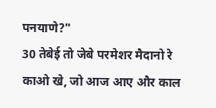पनयाणे?"
30 तेबेई तो जेबे परमेशर मैदानो रे काओ खे, जो आज आए और काल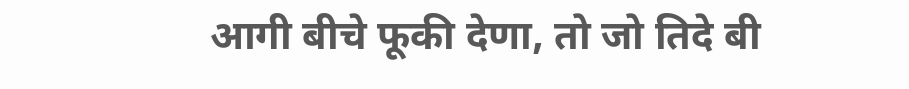आगी बीचे फूकी देणा, तो जो तिदे बी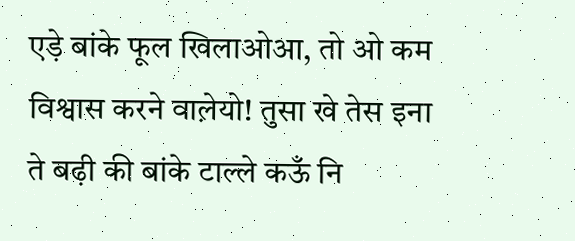एड़े बांके फूल खिलाओआ, तो ओ कम विश्वास करने वाल़ेयो! तुसा खे तेस इना ते बढ़ी की बांके टाल्ले कऊँ नि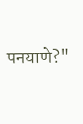पनयाणे?"